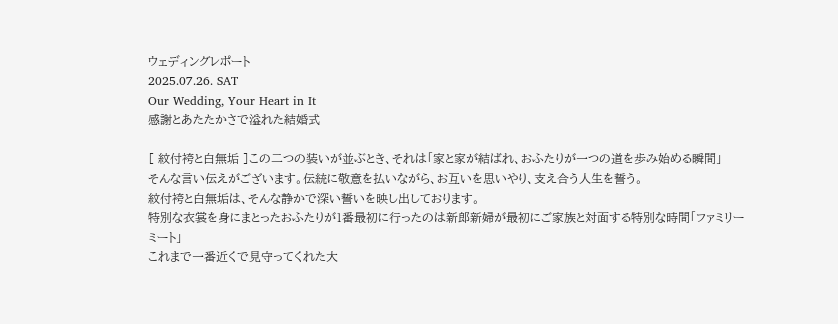ウェディングレポート
2025.07.26. SAT
Our Wedding, Your Heart in It
感謝とあたたかさで溢れた結婚式

[ 紋付袴と白無垢 ]この二つの装いが並ぶとき、それは「家と家が結ばれ、おふたりが一つの道を歩み始める瞬間」
そんな言い伝えがございます。伝統に敬意を払いながら、お互いを思いやり、支え合う人生を誓う。
紋付袴と白無垢は、そんな静かで深い誓いを映し出しております。
特別な衣裳を身にまとったおふたりが1番最初に行ったのは新郎新婦が最初にご家族と対面する特別な時間「ファミリーミート」
これまで一番近くで見守ってくれた大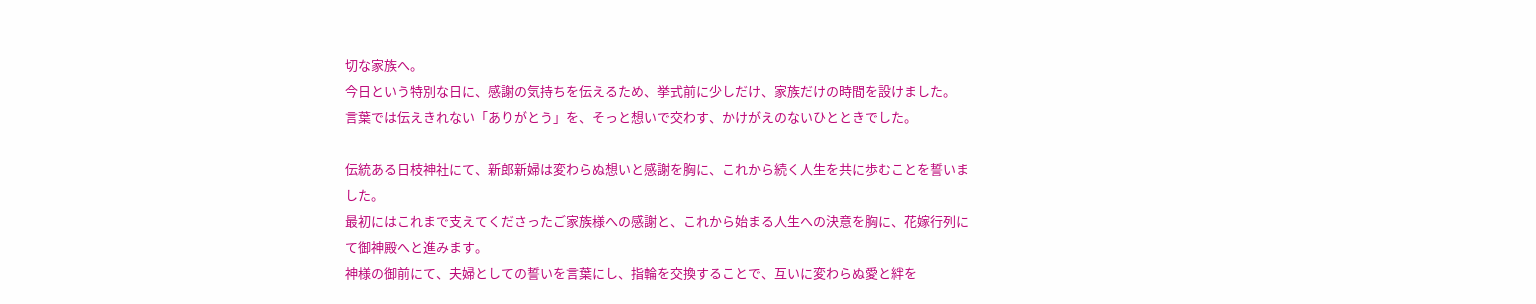切な家族へ。
今日という特別な日に、感謝の気持ちを伝えるため、挙式前に少しだけ、家族だけの時間を設けました。
言葉では伝えきれない「ありがとう」を、そっと想いで交わす、かけがえのないひとときでした。

伝統ある日枝神社にて、新郎新婦は変わらぬ想いと感謝を胸に、これから続く人生を共に歩むことを誓いました。
最初にはこれまで支えてくださったご家族様への感謝と、これから始まる人生への決意を胸に、花嫁行列にて御神殿へと進みます。
神様の御前にて、夫婦としての誓いを言葉にし、指輪を交換することで、互いに変わらぬ愛と絆を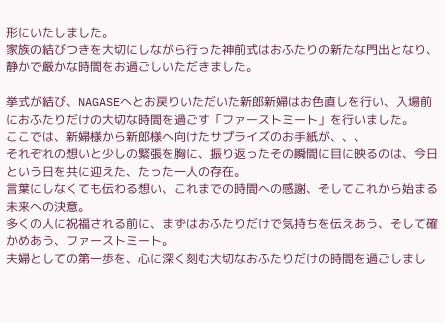形にいたしました。
家族の結びつきを大切にしながら行った神前式はおふたりの新たな門出となり、静かで厳かな時間をお過ごしいただきました。

挙式が結び、NAGASEへとお戻りいただいた新郎新婦はお色直しを行い、入場前におふたりだけの大切な時間を過ごす「ファーストミート」を行いました。
ここでは、新婦様から新郎様へ向けたサプライズのお手紙が、、、
それぞれの想いと少しの緊張を胸に、振り返ったその瞬間に目に映るのは、今日という日を共に迎えた、たった一人の存在。
言葉にしなくても伝わる想い、これまでの時間への感謝、そしてこれから始まる未来への決意。
多くの人に祝福される前に、まずはおふたりだけで気持ちを伝えあう、そして確かめあう、ファーストミート。
夫婦としての第一歩を、心に深く刻む大切なおふたりだけの時間を過ごしまし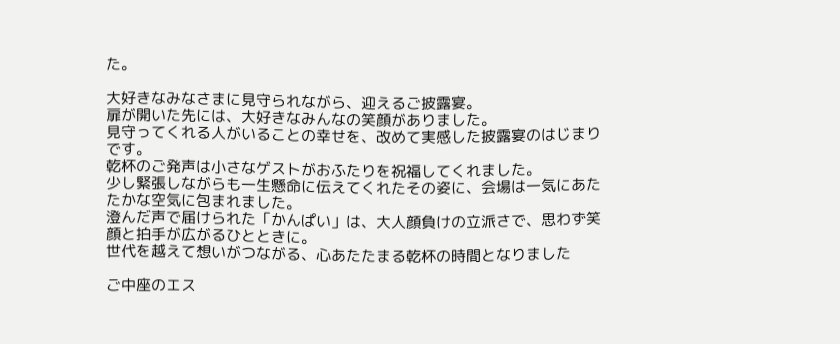た。

大好きなみなさまに見守られながら、迎えるご披露宴。
扉が開いた先には、大好きなみんなの笑顔がありました。
見守ってくれる人がいることの幸せを、改めて実感した披露宴のはじまりです。
乾杯のご発声は小さなゲストがおふたりを祝福してくれました。
少し緊張しながらも一生懸命に伝えてくれたその姿に、会場は一気にあたたかな空気に包まれました。
澄んだ声で届けられた「かんぱい」は、大人顔負けの立派さで、思わず笑顔と拍手が広がるひとときに。
世代を越えて想いがつながる、心あたたまる乾杯の時間となりました

ご中座のエス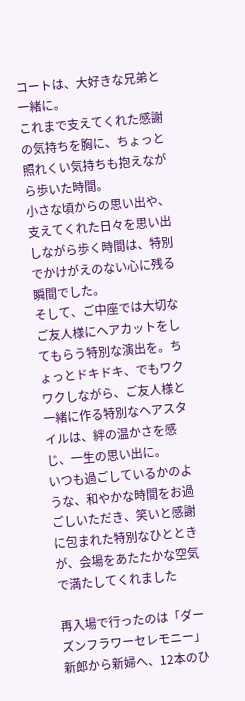コートは、大好きな兄弟と一緒に。
これまで支えてくれた感謝の気持ちを胸に、ちょっと照れくい気持ちも抱えながら歩いた時間。
小さな頃からの思い出や、支えてくれた日々を思い出しながら歩く時間は、特別でかけがえのない心に残る瞬間でした。
そして、ご中座では大切なご友人様にヘアカットをしてもらう特別な演出を。ちょっとドキドキ、でもワクワクしながら、ご友人様と一緒に作る特別なヘアスタイルは、絆の温かさを感じ、一生の思い出に。
いつも過ごしているかのような、和やかな時間をお過ごしいただき、笑いと感謝に包まれた特別なひとときが、会場をあたたかな空気で満たしてくれました

再入場で行ったのは「ダーズンフラワーセレモニー」
新郎から新婦へ、12本のひ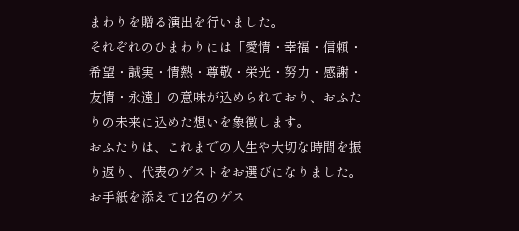まわりを贈る演出を行いました。
それぞれのひまわりには「愛情・幸福・信頼・希望・誠実・情熱・尊敬・栄光・努力・感謝・友情・永遠」の意味が込められており、おふたりの未来に込めた想いを象徴します。
おふたりは、これまでの人生や大切な時間を振り返り、代表のゲストをお選びになりました。
お手紙を添えて12名のゲス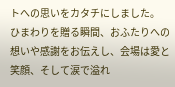トへの思いをカタチにしました。
ひまわりを贈る瞬間、おふたりへの想いや感謝をお伝えし、会場は愛と笑顔、そして涙で溢れ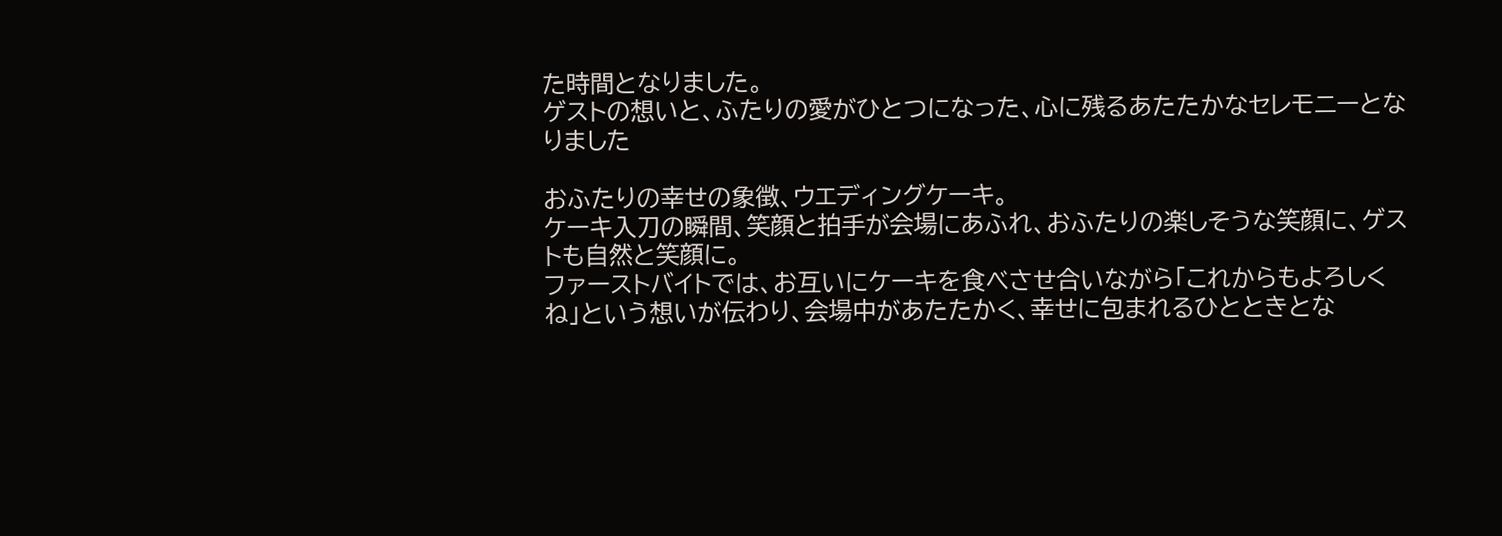た時間となりました。
ゲストの想いと、ふたりの愛がひとつになった、心に残るあたたかなセレモニーとなりました

おふたりの幸せの象徴、ウエディングケーキ。
ケーキ入刀の瞬間、笑顔と拍手が会場にあふれ、おふたりの楽しそうな笑顔に、ゲストも自然と笑顔に。
ファーストバイトでは、お互いにケーキを食べさせ合いながら「これからもよろしくね」という想いが伝わり、会場中があたたかく、幸せに包まれるひとときとな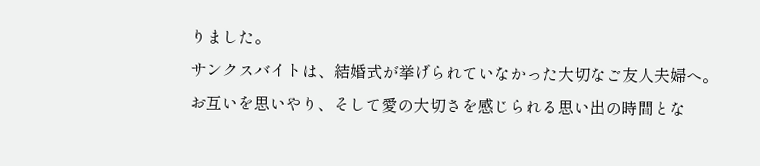りました。
サンクスバイトは、結婚式が挙げられていなかった大切なご友人夫婦へ。お互いを思いやり、そして愛の大切さを感じられる思い出の時間とな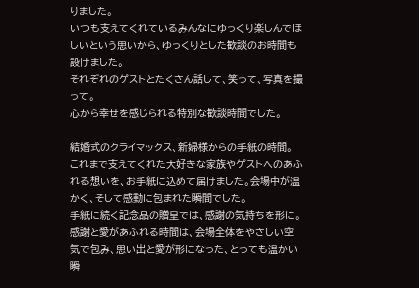りました。
いつも支えてくれているみんなにゆっくり楽しんでほしいという思いから、ゆっくりとした歓談のお時間も設けました。
それぞれのゲストとたくさん話して、笑って、写真を撮って。
心から幸せを感じられる特別な歓談時間でした。

結婚式のクライマックス、新婦様からの手紙の時間。
これまで支えてくれた大好きな家族やゲストへのあふれる想いを、お手紙に込めて届けました。会場中が温かく、そして感動に包まれた瞬間でした。
手紙に続く記念品の贈呈では、感謝の気持ちを形に。
感謝と愛があふれる時間は、会場全体をやさしい空気で包み、思い出と愛が形になった、とっても温かい瞬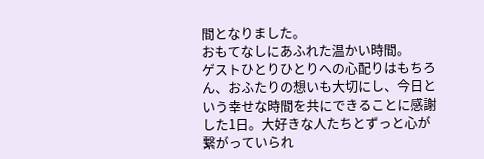間となりました。
おもてなしにあふれた温かい時間。
ゲストひとりひとりへの心配りはもちろん、おふたりの想いも大切にし、今日という幸せな時間を共にできることに感謝した1日。大好きな人たちとずっと心が繋がっていられ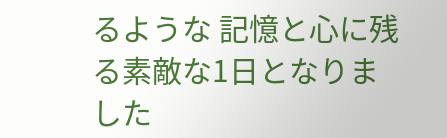るような 記憶と心に残る素敵な1日となりました